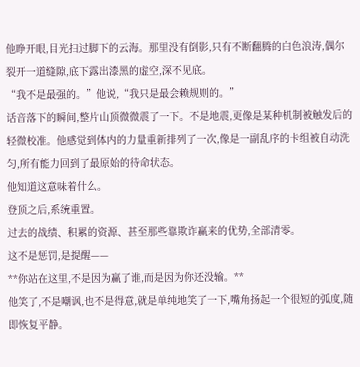他睁开眼,目光扫过脚下的云海。那里没有倒影,只有不断翻腾的白色浪涛,偶尔裂开一道缝隙,底下露出漆黑的虚空,深不见底。
“我不是最强的。”他说,“我只是最会赖规则的。”
话音落下的瞬间,整片山顶微微震了一下。不是地震,更像是某种机制被触发后的轻微校准。他感觉到体内的力量重新排列了一次,像是一副乱序的卡组被自动洗匀,所有能力回到了最原始的待命状态。
他知道这意味着什么。
登顶之后,系统重置。
过去的战绩、积累的资源、甚至那些靠欺诈赢来的优势,全部清零。
这不是惩罚,是提醒——
**你站在这里,不是因为赢了谁,而是因为你还没输。**
他笑了,不是嘲讽,也不是得意,就是单纯地笑了一下,嘴角扬起一个很短的弧度,随即恢复平静。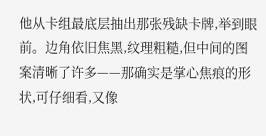他从卡组最底层抽出那张残缺卡牌,举到眼前。边角依旧焦黑,纹理粗糙,但中间的图案清晰了许多——那确实是掌心焦痕的形状,可仔细看,又像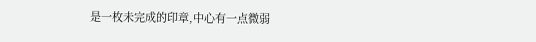是一枚未完成的印章,中心有一点微弱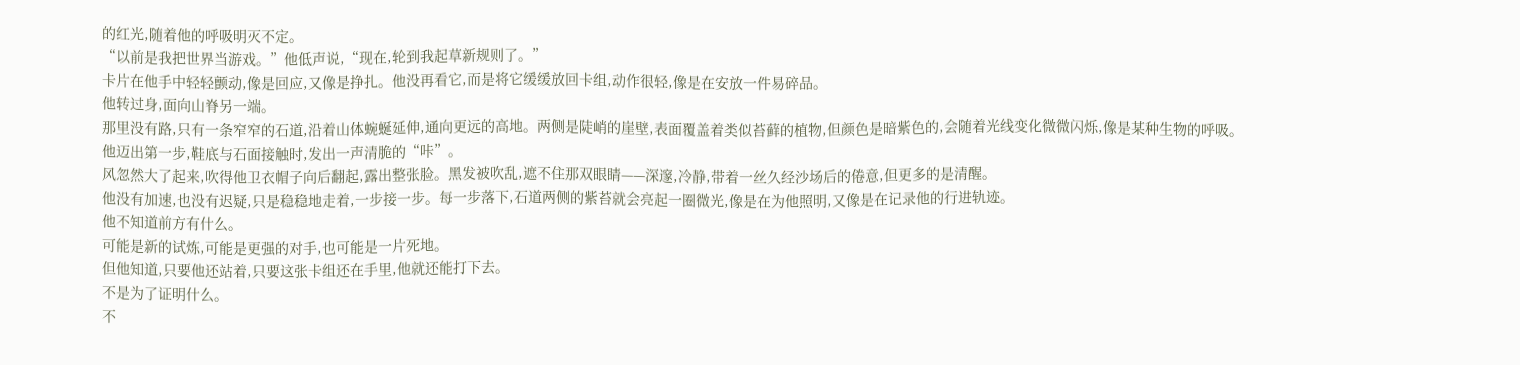的红光,随着他的呼吸明灭不定。
“以前是我把世界当游戏。”他低声说,“现在,轮到我起草新规则了。”
卡片在他手中轻轻颤动,像是回应,又像是挣扎。他没再看它,而是将它缓缓放回卡组,动作很轻,像是在安放一件易碎品。
他转过身,面向山脊另一端。
那里没有路,只有一条窄窄的石道,沿着山体蜿蜒延伸,通向更远的高地。两侧是陡峭的崖壁,表面覆盖着类似苔藓的植物,但颜色是暗紫色的,会随着光线变化微微闪烁,像是某种生物的呼吸。
他迈出第一步,鞋底与石面接触时,发出一声清脆的“咔”。
风忽然大了起来,吹得他卫衣帽子向后翻起,露出整张脸。黑发被吹乱,遮不住那双眼睛——深邃,冷静,带着一丝久经沙场后的倦意,但更多的是清醒。
他没有加速,也没有迟疑,只是稳稳地走着,一步接一步。每一步落下,石道两侧的紫苔就会亮起一圈微光,像是在为他照明,又像是在记录他的行进轨迹。
他不知道前方有什么。
可能是新的试炼,可能是更强的对手,也可能是一片死地。
但他知道,只要他还站着,只要这张卡组还在手里,他就还能打下去。
不是为了证明什么。
不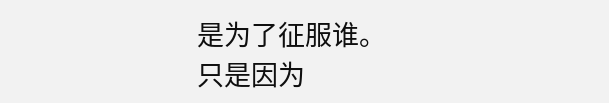是为了征服谁。
只是因为